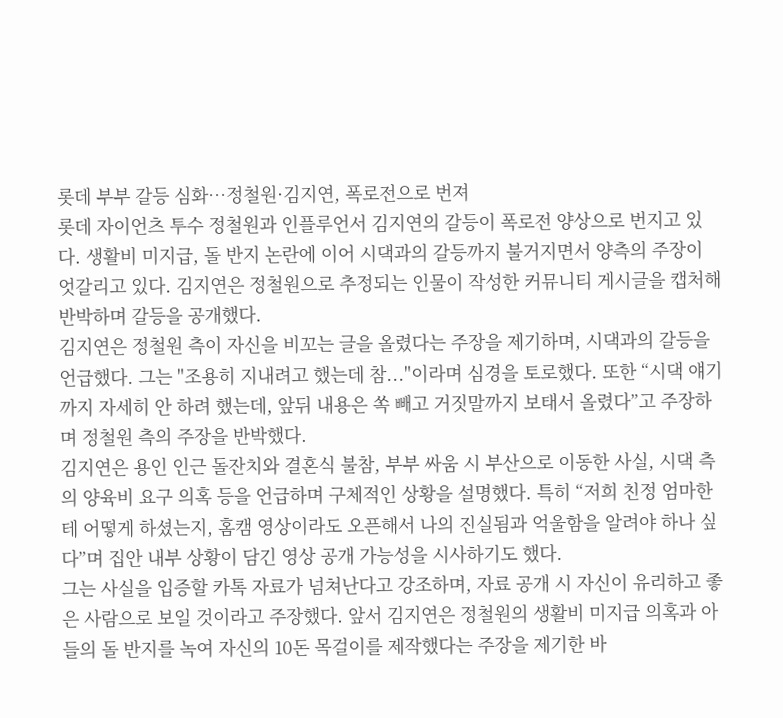롯데 부부 갈등 심화…정철원·김지연, 폭로전으로 번져
롯데 자이언츠 투수 정철원과 인플루언서 김지연의 갈등이 폭로전 양상으로 번지고 있다. 생활비 미지급, 돌 반지 논란에 이어 시댁과의 갈등까지 불거지면서 양측의 주장이 엇갈리고 있다. 김지연은 정철원으로 추정되는 인물이 작성한 커뮤니티 게시글을 캡처해 반박하며 갈등을 공개했다.
김지연은 정철원 측이 자신을 비꼬는 글을 올렸다는 주장을 제기하며, 시댁과의 갈등을 언급했다. 그는 "조용히 지내려고 했는데 참..."이라며 심경을 토로했다. 또한 “시댁 얘기까지 자세히 안 하려 했는데, 앞뒤 내용은 쏙 빼고 거짓말까지 보태서 올렸다”고 주장하며 정철원 측의 주장을 반박했다.
김지연은 용인 인근 돌잔치와 결혼식 불참, 부부 싸움 시 부산으로 이동한 사실, 시댁 측의 양육비 요구 의혹 등을 언급하며 구체적인 상황을 설명했다. 특히 “저희 친정 엄마한테 어떻게 하셨는지, 홈캠 영상이라도 오픈해서 나의 진실됨과 억울함을 알려야 하나 싶다”며 집안 내부 상황이 담긴 영상 공개 가능성을 시사하기도 했다.
그는 사실을 입증할 카톡 자료가 넘쳐난다고 강조하며, 자료 공개 시 자신이 유리하고 좋은 사람으로 보일 것이라고 주장했다. 앞서 김지연은 정철원의 생활비 미지급 의혹과 아들의 돌 반지를 녹여 자신의 10돈 목걸이를 제작했다는 주장을 제기한 바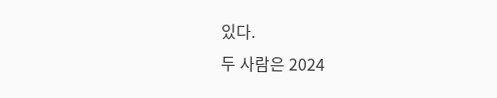있다.
두 사람은 2024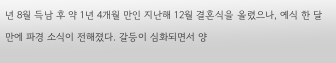년 8월 득남 후 약 1년 4개월 만인 지난해 12월 결혼식을 올렸으나, 예식 한 달 만에 파경 소식이 전해졌다. 갈등이 심화되면서 양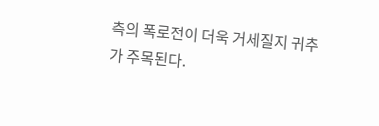측의 폭로전이 더욱 거세질지 귀추가 주목된다.